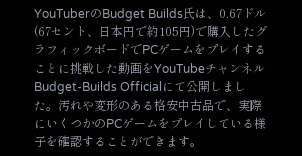YouTuberのBudget Builds氏は、0.67ドル(67セント、日本円で約105円)で購入したグラフィックボードでPCゲームをプレイすることに挑戦した動画をYouTubeチャンネルBudget-Builds Officialにて公開しました。汚れや変形のある格安中古品で、実際にいくつかのPCゲームをプレイしている様子を確認することができます。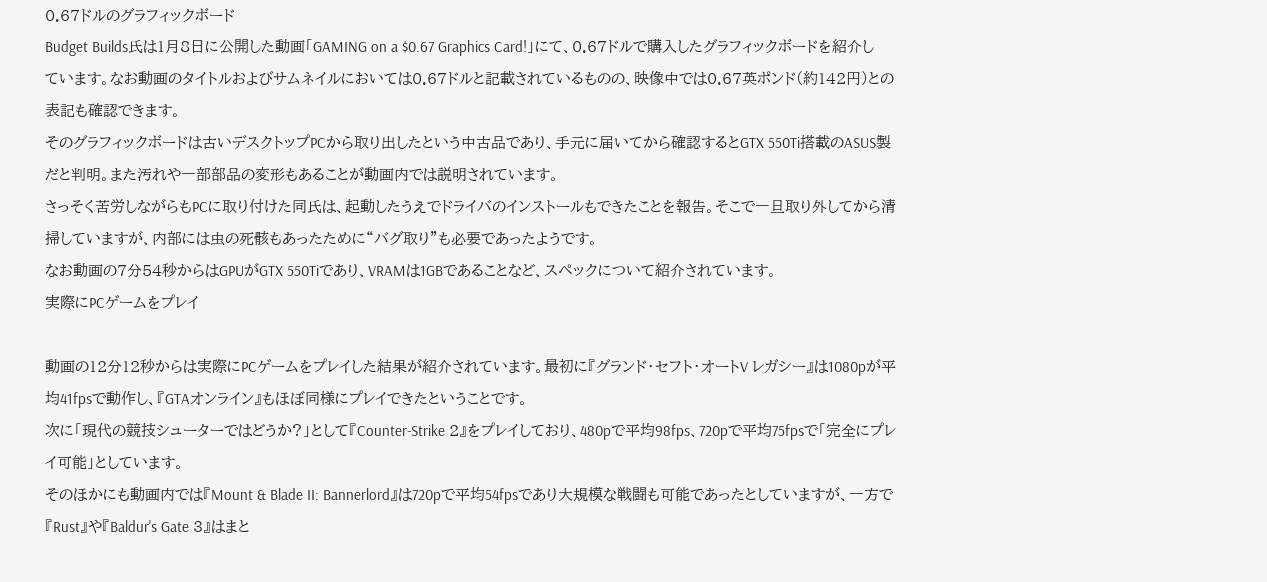0.67ドルのグラフィックボード
Budget Builds氏は1月8日に公開した動画「GAMING on a $0.67 Graphics Card!」にて、0.67ドルで購入したグラフィックボードを紹介しています。なお動画のタイトルおよびサムネイルにおいては0.67ドルと記載されているものの、映像中では0.67英ポンド(約142円)との表記も確認できます。
そのグラフィックボードは古いデスクトップPCから取り出したという中古品であり、手元に届いてから確認するとGTX 550Ti搭載のASUS製だと判明。また汚れや一部部品の変形もあることが動画内では説明されています。
さっそく苦労しながらもPCに取り付けた同氏は、起動したうえでドライバのインストールもできたことを報告。そこで一旦取り外してから清掃していますが、内部には虫の死骸もあったために“バグ取り”も必要であったようです。
なお動画の7分54秒からはGPUがGTX 550Tiであり、VRAMは1GBであることなど、スペックについて紹介されています。
実際にPCゲームをプレイ

動画の12分12秒からは実際にPCゲームをプレイした結果が紹介されています。最初に『グランド・セフト・オートV レガシー』は1080pが平均41fpsで動作し、『GTAオンライン』もほぼ同様にプレイできたということです。
次に「現代の競技シューターではどうか?」として『Counter-Strike 2』をプレイしており、480pで平均98fps、720pで平均75fpsで「完全にプレイ可能」としています。
そのほかにも動画内では『Mount & Blade II: Bannerlord』は720pで平均54fpsであり大規模な戦闘も可能であったとしていますが、一方で『Rust』や『Baldur's Gate 3』はまと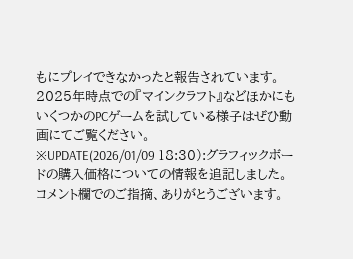もにプレイできなかったと報告されています。
2025年時点での『マインクラフト』などほかにもいくつかのPCゲームを試している様子はぜひ動画にてご覧ください。
※UPDATE(2026/01/09 18:30):グラフィックボードの購入価格についての情報を追記しました。コメント欄でのご指摘、ありがとうございます。